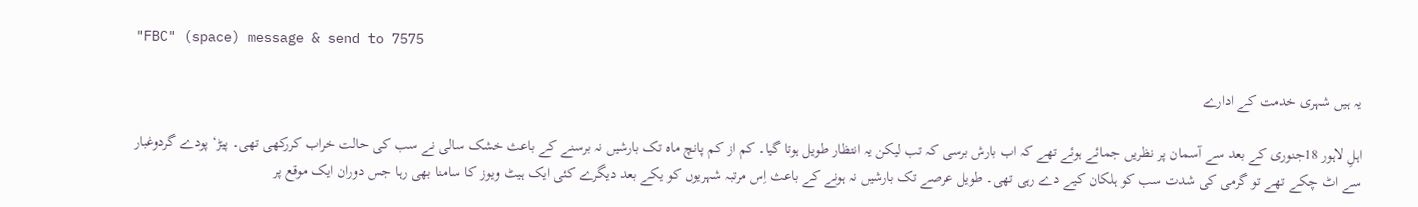"FBC" (space) message & send to 7575

یہ ہیں شہری خدمت کے ادارے

اہلِ لاہور 18جنوری کے بعد سے آسمان پر نظریں جمائے ہوئے تھے کہ اب بارش برسی کہ تب لیکن یہ انتظار طویل ہوتا گیا۔ کم از کم پانچ ماہ تک بارشیں نہ برسنے کے باعث خشک سالی نے سب کی حالت خراب کررکھی تھی۔ پیڑ‘ پودے گردوغبار سے اٹ چکے تھے تو گرمی کی شدت سب کو ہلکان کیے دے رہی تھی۔ طویل عرصے تک بارشیں نہ ہونے کے باعث اِس مرتبہ شہریوں کو یکے بعد دیگرے کئی ایک ہیٹ ویوز کا سامنا بھی رہا جس دوران ایک موقع پر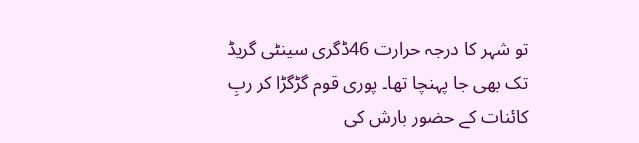تو شہر کا درجہ حرارت 46ڈگری سینٹی گریڈ تک بھی جا پہنچا تھا۔ پوری قوم گڑگڑا کر ربِ کائنات کے حضور بارش کی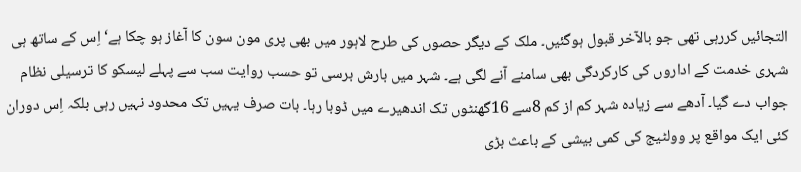التجائیں کررہی تھی جو بالآخر قبول ہوگئیں۔ ملک کے دیگر حصوں کی طرح لاہور میں بھی پری مون سون کا آغاز ہو چکا ہے‘ اِس کے ساتھ ہی شہری خدمت کے اداروں کی کارکردگی بھی سامنے آنے لگی ہے۔ شہر میں بارش برسی تو حسب روایت سب سے پہلے لیسکو کا ترسیلی نظام جواب دے گیا۔ آدھے سے زیادہ شہر کم از کم 8سے 16گھنٹوں تک اندھیرے میں ڈوبا رہا۔ بات صرف یہیں تک محدود نہیں رہی بلکہ اِس دوران کئی ایک مواقع پر وولٹیج کی کمی بیشی کے باعث بڑی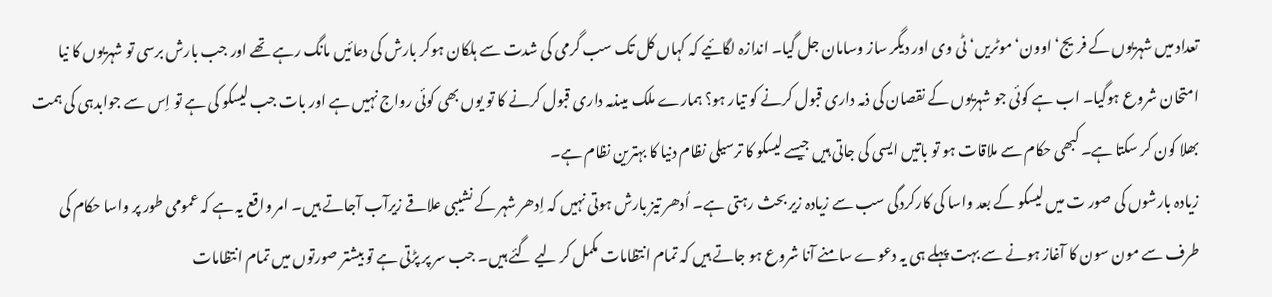تعداد میں شہریوں کے فریج‘ اوون‘ موٹریں‘ ٹی وی اور دیگر ساز وسامان جل گیا۔ اندازہ لگائیے کہ کہاں کل تک سب گرمی کی شدت سے ہلکان ہوکر بارش کی دعائیں مانگ رہے تھے اور جب بارش برسی تو شہریوں کا نیا امتحان شروع ہوگیا۔ اب ہے کوئی جو شہریوں کے نقصان کی ذمہ داری قبول کرنے کو تیار ہو؟ ہمارے ملک میںذمہ داری قبول کرنے کا تو یوں بھی کوئی رواج نہیں ہے اور بات جب لیسکو کی ہے تو اِس سے جوابدہی کی ہمت بھلا کون کر سکتا ہے۔ کبھی حکام سے ملاقات ہو تو باتیں ایسی کی جاتی ہیں جیسے لیسکو کا ترسیلی نظام دنیا کا بہترین نظام ہے۔
زیادہ بارشوں کی صور ت میں لیسکو کے بعد واسا کی کارکردگی سب سے زیادہ زیر بحث رہتی ہے۔ اُدھر تیز بارش ہوتی نہیں کہ اِدھر شہر کے نشیبی علاقے زیرآب آجاتے ہیں۔ امر واقع یہ ہے کہ عمومی طور پر واسا حکام کی طرف سے مون سون کا آغاز ہونے سے بہت پہلے ہی یہ دعوے سامنے آنا شروع ہو جاتے ہیں کہ تمام انتظامات مکمل کر لیے گئے ہیں۔ جب سر پر پڑتی ہے تو بیشتر صورتوں میں تمام انتظامات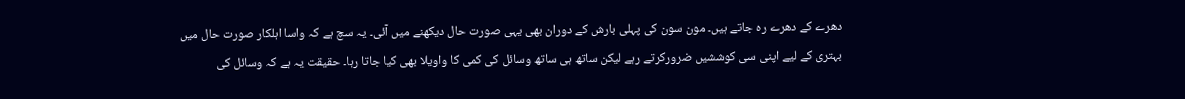دھرے کے دھرے رہ جاتے ہیں۔ مون سون کی پہلی بارش کے دوران بھی یہی صورت حال دیکھنے میں آئی۔ یہ سچ ہے کہ واسا اہلکار صورت حال میں بہتری کے لیے اپنی سی کوششیں ضرورکرتے رہے لیکن ساتھ ہی ساتھ وسائل کی کمی کا واویلا بھی کیا جاتا رہا۔ حقیقت یہ ہے کہ وسائل کی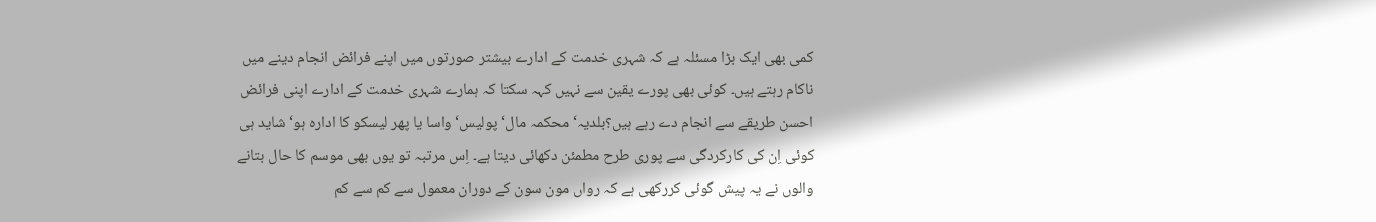کمی بھی ایک بڑا مسئلہ ہے کہ شہری خدمت کے ادارے بیشتر صورتوں میں اپنے فرائض انجام دینے میں ناکام رہتے ہیں۔ کوئی بھی پورے یقین سے نہیں کہہ سکتا کہ ہمارے شہری خدمت کے ادارے اپنی فرائض احسن طریقے سے انجام دے رہے ہیں؟بلدیہ‘ محکمہ مال‘ پولیس‘ واسا یا پھر لیسکو کا ادارہ ہو‘ شاید ہی کوئی اِن کی کارکردگی سے پوری طرح مطمئن دکھائی دیتا ہے۔ اِس مرتبہ تو یوں بھی موسم کا حال بتانے والوں نے یہ پیش گوئی کررکھی ہے کہ رواں مون سون کے دوران معمول سے کم سے کم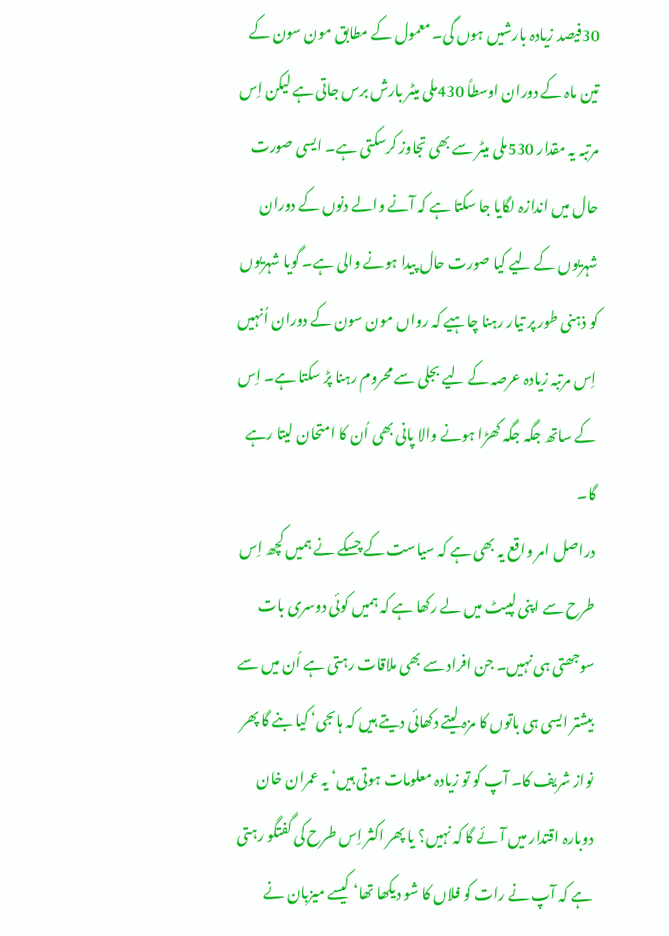30فیصد زیادہ بارشیں ہوں گی۔ معمول کے مطابق مون سون کے تین ماہ کے دوران اوسطاً 430ملی میٹر بارش برس جاتی ہے لیکن اِس مرتبہ یہ مقدار 530ملی میٹر سے بھی تجاوز کرسکتی ہے۔ ایسی صورت حال میں اندازہ لگایا جا سکتا ہے کہ آنے والے دنوں کے دوران شہریوں کے لیے کیا صورت حال پیدا ہونے والی ہے۔ گویا شہریوں کو ذہنی طور پر تیار رہنا چاہیے کہ رواں مون سون کے دوران اُنہیں اِس مرتبہ زیادہ عرصہ کے لیے بجلی سے محروم رہنا پڑ سکتا ہے۔ اِس کے ساتھ جگہ جگہ کھڑا ہونے والا پانی بھی اُن کا امتحان لیتا رہے گا۔
دراصل امر واقع یہ بھی ہے کہ سیاست کے چسکے نے ہمیں کچھ اِس طرح سے اپنی لپیٹ میں لے رکھا ہے کہ ہمیں کوئی دوسری بات سوجھتی ہی نہیں۔ جن افراد سے بھی ملاقات رہتی ہے اُن میں سے بیشتر ایسی ہی باتوں کا مزہ لیتے دکھائی دیتے ہیں کہ ہاںجی‘ کیا بنے گا پھر نواز شریف کا۔ آپ کو تو زیادہ معلومات ہوتی ہیں‘ یہ عمران خان دوبارہ اقتدار میں آئے گا کہ نہیں؟ یا پھر اکثر اِس طرح کی گفتگو رہتی ہے کہ آپ نے رات کو فلاں کا شو دیکھا تھا‘ کیسے میزبان نے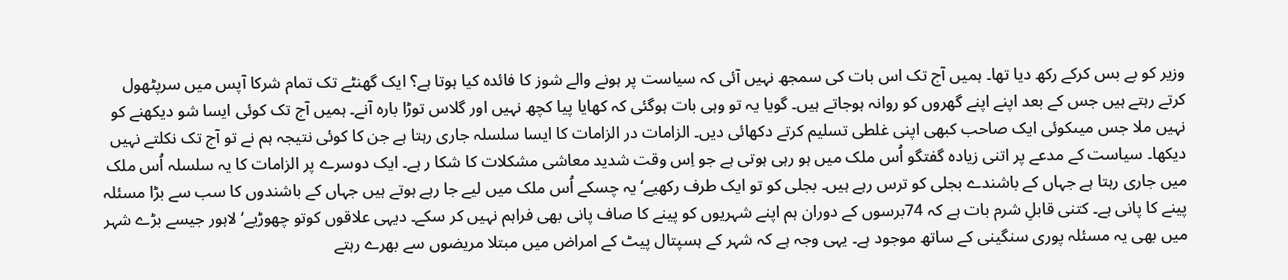وزیر کو بے بس کرکے رکھ دیا تھا۔ ہمیں آج تک اس بات کی سمجھ نہیں آئی کہ سیاست پر ہونے والے شوز کا فائدہ کیا ہوتا ہے؟ ایک گھنٹے تک تمام شرکا آپس میں سرپٹھول کرتے رہتے ہیں جس کے بعد اپنے اپنے گھروں کو روانہ ہوجاتے ہیں۔ گویا یہ تو وہی بات ہوگئی کہ کھایا پیا کچھ نہیں اور گلاس توڑا بارہ آنے۔ ہمیں آج تک کوئی ایسا شو دیکھنے کو نہیں ملا جس میںکوئی ایک صاحب کبھی اپنی غلطی تسلیم کرتے دکھائی دیں۔ الزامات در الزامات کا ایسا سلسلہ جاری رہتا ہے جن کا کوئی نتیجہ ہم نے تو آج تک نکلتے نہیں دیکھا۔ سیاست کے مدعے پر اتنی زیادہ گفتگو اُس ملک میں ہو رہی ہوتی ہے جو اِس وقت شدید معاشی مشکلات کا شکا ر ہے۔ ایک دوسرے پر الزامات کا یہ سلسلہ اُس ملک میں جاری رہتا ہے جہاں کے باشندے بجلی کو ترس رہے ہیں۔ بجلی کو تو ایک طرف رکھیے‘ یہ چسکے اُس ملک میں لیے جا رہے ہوتے ہیں جہاں کے باشندوں کا سب سے بڑا مسئلہ پینے کا پانی ہے۔ کتنی قابلِ شرم بات ہے کہ 74برسوں کے دوران ہم اپنے شہریوں کو پینے کا صاف پانی بھی فراہم نہیں کر سکے۔ دیہی علاقوں کوتو چھوڑیے‘ لاہور جیسے بڑے شہر میں بھی یہ مسئلہ پوری سنگینی کے ساتھ موجود ہے۔ یہی وجہ ہے کہ شہر کے ہسپتال پیٹ کے امراض میں مبتلا مریضوں سے بھرے رہتے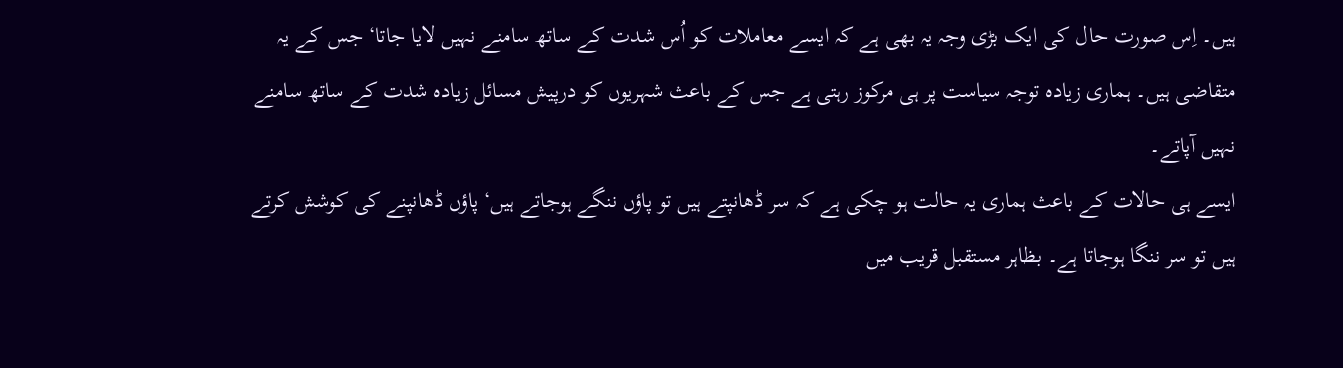ہیں۔ اِس صورت حال کی ایک بڑی وجہ یہ بھی ہے کہ ایسے معاملات کو اُس شدت کے ساتھ سامنے نہیں لایا جاتا‘ جس کے یہ متقاضی ہیں۔ ہماری زیادہ توجہ سیاست پر ہی مرکوز رہتی ہے جس کے باعث شہریوں کو درپیش مسائل زیادہ شدت کے ساتھ سامنے نہیں آپاتے۔
ایسے ہی حالات کے باعث ہماری یہ حالت ہو چکی ہے کہ سر ڈھانپتے ہیں تو پاؤں ننگے ہوجاتے ہیں‘ پاؤں ڈھانپنے کی کوشش کرتے ہیں تو سر ننگا ہوجاتا ہے۔ بظاہر مستقبل قریب میں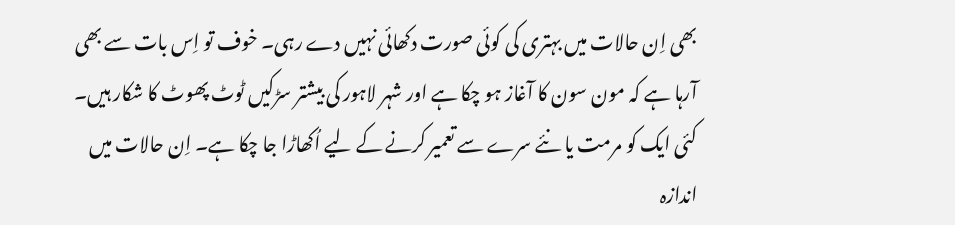بھی اِن حالات میں بہتری کی کوئی صورت دکھائی نہیں دے رہی۔ خوف تو اِس بات سے بھی آرہا ہے کہ مون سون کا آغاز ہو چکا ہے اور شہر لاہور کی بیشتر سڑکیں ٹوٹ پھوٹ کا شکار ہیں۔ کئی ایک کو مرمت یا نئے سرے سے تعمیر کرنے کے لیے اُکھاڑا جا چکا ہے۔ اِن حالات میں اندازہ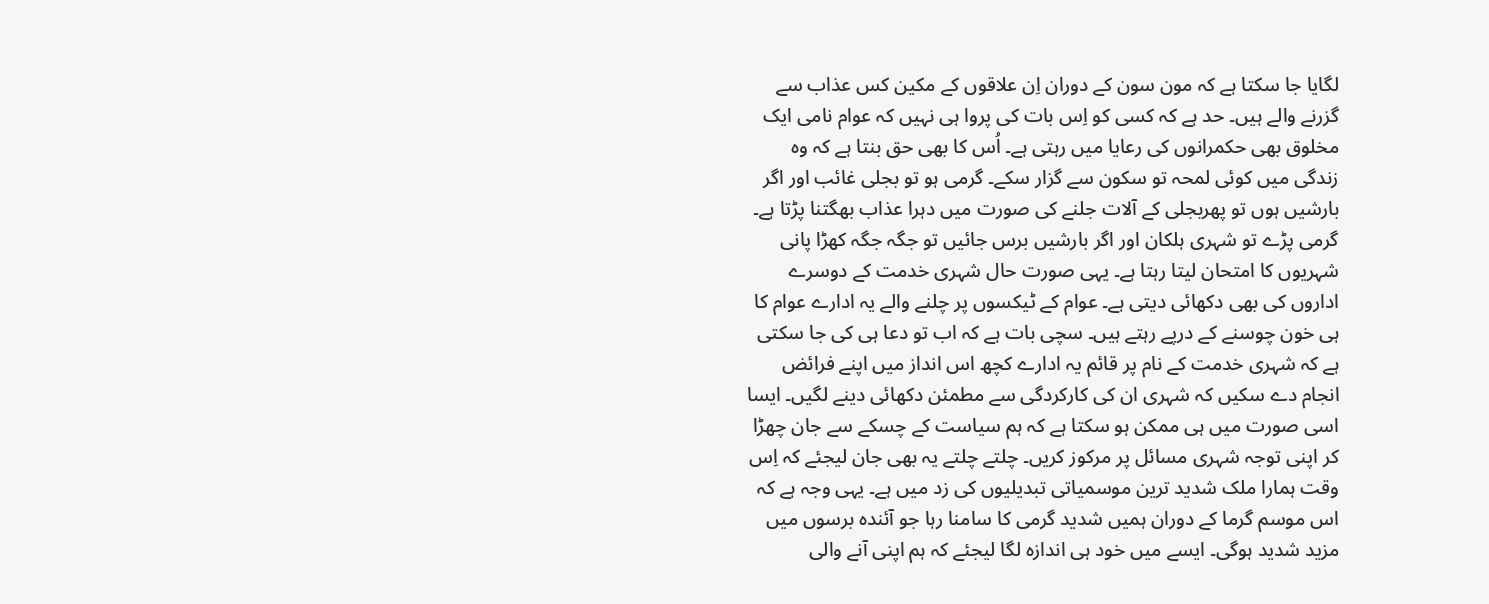لگایا جا سکتا ہے کہ مون سون کے دوران اِن علاقوں کے مکین کس عذاب سے گزرنے والے ہیں۔ حد ہے کہ کسی کو اِس بات کی پروا ہی نہیں کہ عوام نامی ایک مخلوق بھی حکمرانوں کی رعایا میں رہتی ہے۔ اُس کا بھی حق بنتا ہے کہ وہ زندگی میں کوئی لمحہ تو سکون سے گزار سکے۔ گرمی ہو تو بجلی غائب اور اگر بارشیں ہوں تو پھربجلی کے آلات جلنے کی صورت میں دہرا عذاب بھگتنا پڑتا ہے۔ گرمی پڑے تو شہری ہلکان اور اگر بارشیں برس جائیں تو جگہ جگہ کھڑا پانی شہریوں کا امتحان لیتا رہتا ہے۔ یہی صورت حال شہری خدمت کے دوسرے اداروں کی بھی دکھائی دیتی ہے۔ عوام کے ٹیکسوں پر چلنے والے یہ ادارے عوام کا ہی خون چوسنے کے درپے رہتے ہیں۔ سچی بات ہے کہ اب تو دعا ہی کی جا سکتی ہے کہ شہری خدمت کے نام پر قائم یہ ادارے کچھ اس انداز میں اپنے فرائض انجام دے سکیں کہ شہری ان کی کارکردگی سے مطمئن دکھائی دینے لگیں۔ ایسا اسی صورت میں ہی ممکن ہو سکتا ہے کہ ہم سیاست کے چسکے سے جان چھڑا کر اپنی توجہ شہری مسائل پر مرکوز کریں۔ چلتے چلتے یہ بھی جان لیجئے کہ اِس وقت ہمارا ملک شدید ترین موسمیاتی تبدیلیوں کی زد میں ہے۔ یہی وجہ ہے کہ اس موسم گرما کے دوران ہمیں شدید گرمی کا سامنا رہا جو آئندہ برسوں میں مزید شدید ہوگی۔ ایسے میں خود ہی اندازہ لگا لیجئے کہ ہم اپنی آنے والی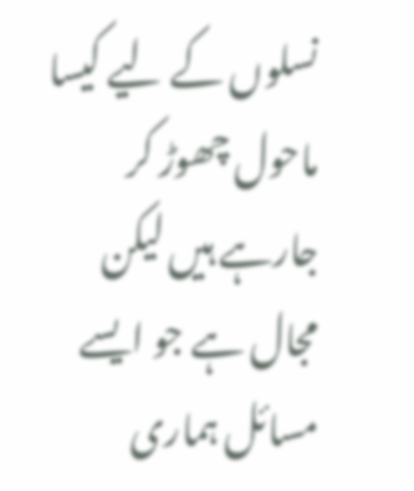نسلوں کے لیے کیسا ماحول چھوڑ کر جارہے ہیں لیکن مجال ہے جو ایسے مسائل ہماری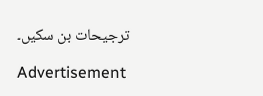ترجیحات بن سکیں۔

Advertisement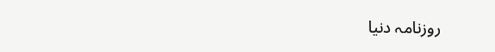روزنامہ دنیا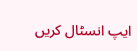ایپ انسٹال کریں